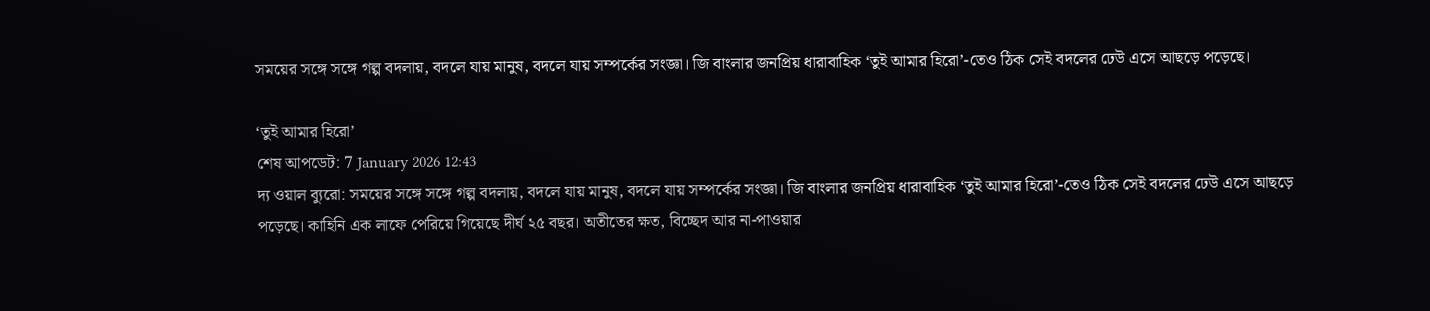সময়ের সঙ্গে সঙ্গে গল্প বদলায়, বদলে যায় মানুষ, বদলে যায় সম্পর্কের সংজ্ঞা। জি বাংলার জনপ্রিয় ধারাবাহিক ‘তুই আমার হিরো’-তেও ঠিক সেই বদলের ঢেউ এসে আছড়ে পড়েছে।

‘তুই আমার হিরো’
শেষ আপডেট: 7 January 2026 12:43
দ্য ওয়াল ব্যুরো: সময়ের সঙ্গে সঙ্গে গল্প বদলায়, বদলে যায় মানুষ, বদলে যায় সম্পর্কের সংজ্ঞা। জি বাংলার জনপ্রিয় ধারাবাহিক ‘তুই আমার হিরো’-তেও ঠিক সেই বদলের ঢেউ এসে আছড়ে পড়েছে। কাহিনি এক লাফে পেরিয়ে গিয়েছে দীর্ঘ ২৫ বছর। অতীতের ক্ষত, বিচ্ছেদ আর না-পাওয়ার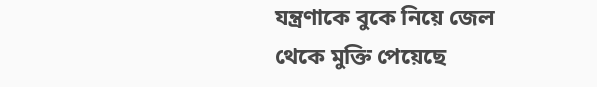যন্ত্রণাকে বুকে নিয়ে জেল থেকে মুক্তি পেয়েছে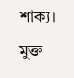শাক্য। মুক্ত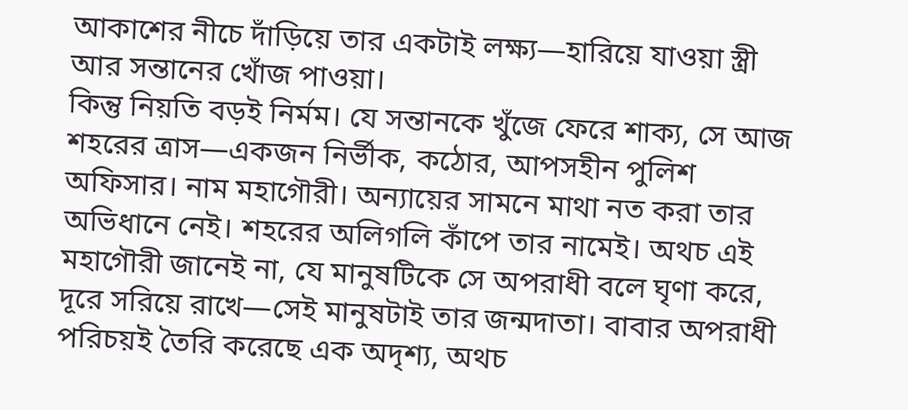আকাশের নীচে দাঁড়িয়ে তার একটাই লক্ষ্য—হারিয়ে যাওয়া স্ত্রী আর সন্তানের খোঁজ পাওয়া।
কিন্তু নিয়তি বড়ই নির্মম। যে সন্তানকে খুঁজে ফেরে শাক্য, সে আজ শহরের ত্রাস—একজন নির্ভীক, কঠোর, আপসহীন পুলিশ অফিসার। নাম মহাগৌরী। অন্যায়ের সামনে মাথা নত করা তার অভিধানে নেই। শহরের অলিগলি কাঁপে তার নামেই। অথচ এই মহাগৌরী জানেই না, যে মানুষটিকে সে অপরাধী বলে ঘৃণা করে, দূরে সরিয়ে রাখে—সেই মানুষটাই তার জন্মদাতা। বাবার অপরাধী পরিচয়ই তৈরি করেছে এক অদৃশ্য, অথচ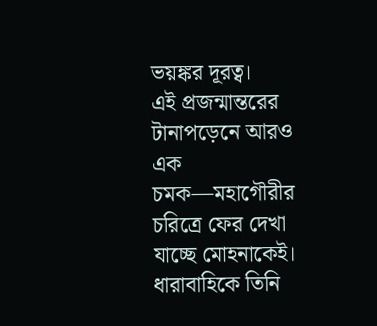ভয়ঙ্কর দূরত্ব।
এই প্রজন্মান্তরের টানাপড়েনে আরও এক চমক—মহাগৌরীর চরিত্রে ফের দেখা যাচ্ছে মোহনাকেই। ধারাবাহিকে তিনি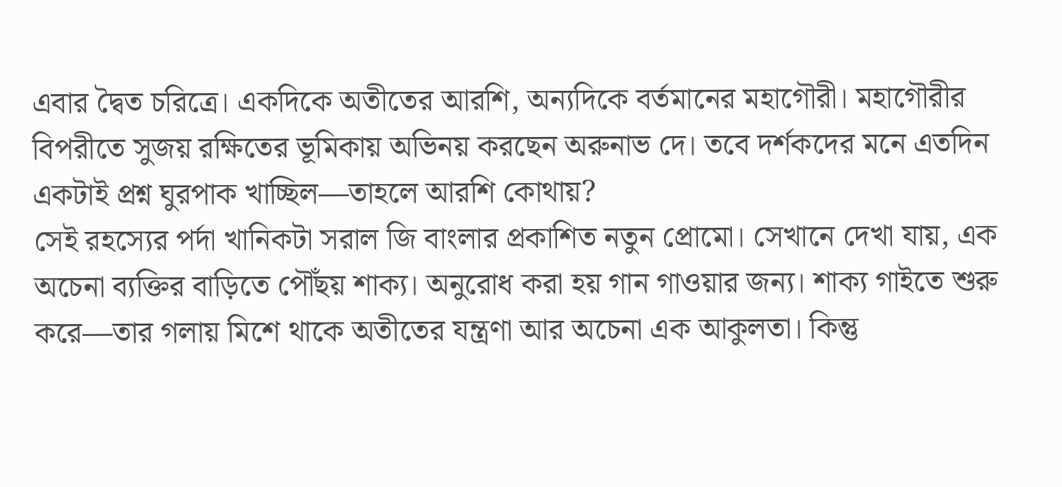এবার দ্বৈত চরিত্রে। একদিকে অতীতের আরশি, অন্যদিকে বর্তমানের মহাগৌরী। মহাগৌরীর বিপরীতে সুজয় রক্ষিতের ভূমিকায় অভিনয় করছেন অরুনাভ দে। তবে দর্শকদের মনে এতদিন একটাই প্রশ্ন ঘুরপাক খাচ্ছিল—তাহলে আরশি কোথায়?
সেই রহস্যের পর্দা খানিকটা সরাল জি বাংলার প্রকাশিত নতুন প্রোমো। সেখানে দেখা যায়, এক অচেনা ব্যক্তির বাড়িতে পৌঁছয় শাক্য। অনুরোধ করা হয় গান গাওয়ার জন্য। শাক্য গাইতে শুরু করে—তার গলায় মিশে থাকে অতীতের যন্ত্রণা আর অচেনা এক আকুলতা। কিন্তু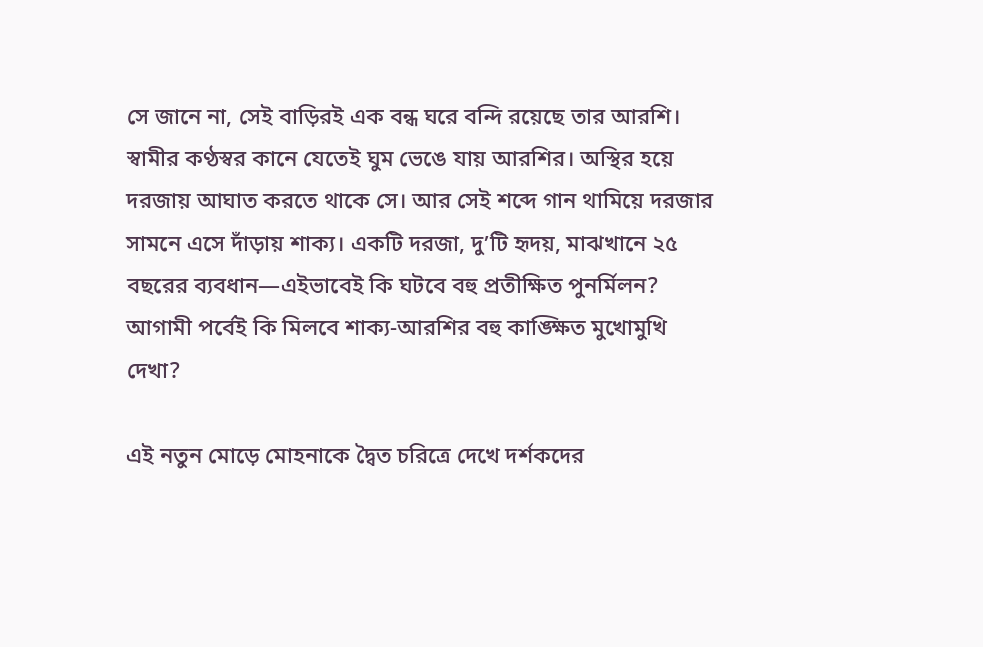সে জানে না, সেই বাড়িরই এক বন্ধ ঘরে বন্দি রয়েছে তার আরশি। স্বামীর কণ্ঠস্বর কানে যেতেই ঘুম ভেঙে যায় আরশির। অস্থির হয়ে দরজায় আঘাত করতে থাকে সে। আর সেই শব্দে গান থামিয়ে দরজার সামনে এসে দাঁড়ায় শাক্য। একটি দরজা, দু’টি হৃদয়, মাঝখানে ২৫ বছরের ব্যবধান—এইভাবেই কি ঘটবে বহু প্রতীক্ষিত পুনর্মিলন? আগামী পর্বেই কি মিলবে শাক্য-আরশির বহু কাঙ্ক্ষিত মুখোমুখি দেখা?

এই নতুন মোড়ে মোহনাকে দ্বৈত চরিত্রে দেখে দর্শকদের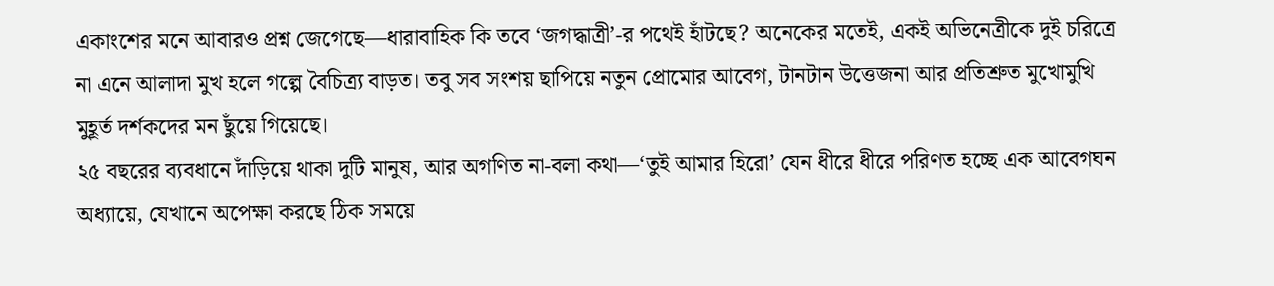একাংশের মনে আবারও প্রশ্ন জেগেছে—ধারাবাহিক কি তবে ‘জগদ্ধাত্রী’-র পথেই হাঁটছে? অনেকের মতেই, একই অভিনেত্রীকে দুই চরিত্রে না এনে আলাদা মুখ হলে গল্পে বৈচিত্র্য বাড়ত। তবু সব সংশয় ছাপিয়ে নতুন প্রোমোর আবেগ, টানটান উত্তেজনা আর প্রতিশ্রুত মুখোমুখি মুহূর্ত দর্শকদের মন ছুঁয়ে গিয়েছে।
২৫ বছরের ব্যবধানে দাঁড়িয়ে থাকা দুটি মানুষ, আর অগণিত না-বলা কথা—‘তুই আমার হিরো’ যেন ধীরে ধীরে পরিণত হচ্ছে এক আবেগঘন অধ্যায়ে, যেখানে অপেক্ষা করছে ঠিক সময়ে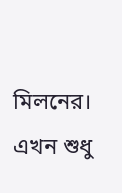মিলনের। এখন শুধু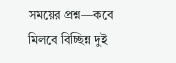সময়ের প্রশ্ন—কবে মিলবে বিচ্ছিন্ন দুই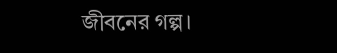জীবনের গল্প।